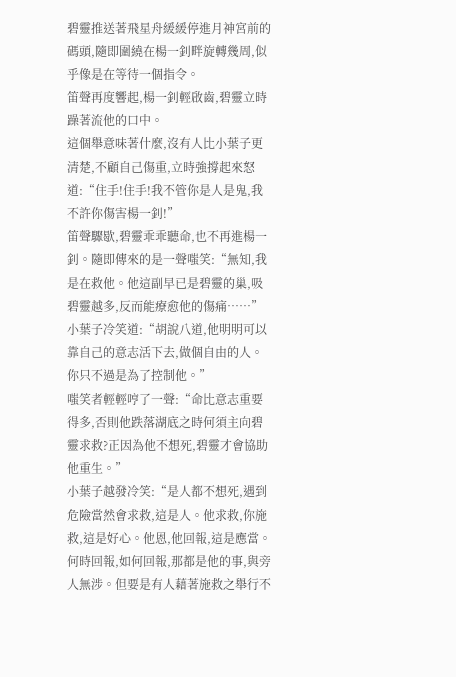碧靈推送著飛星舟緩緩停進月神宮前的碼頭,隨即圍繞在楊一釗畔旋轉幾周,似乎像是在等待一個指令。
笛聲再度響起,楊一釗輕啟齒,碧靈立時躁著流他的口中。
這個舉意味著什麼,沒有人比小葉子更清楚,不顧自己傷重,立時強撐起來怒道:“住手!住手!我不管你是人是鬼,我不許你傷害楊一釗!”
笛聲驟歇,碧靈乖乖聽命,也不再進楊一釗。隨即傳來的是一聲嗤笑:“無知,我是在救他。他這副早已是碧靈的巢,吸碧靈越多,反而能療愈他的傷痛……”
小葉子冷笑道:“胡說八道,他明明可以靠自己的意志活下去,做個自由的人。你只不過是為了控制他。”
嗤笑者輕輕哼了一聲:“命比意志重要得多,否則他跌落湖底之時何須主向碧靈求救?正因為他不想死,碧靈才會協助他重生。”
小葉子越發冷笑:“是人都不想死,遇到危險當然會求救,這是人。他求救,你施救,這是好心。他恩,他回報,這是應當。何時回報,如何回報,那都是他的事,與旁人無涉。但要是有人藉著施救之舉行不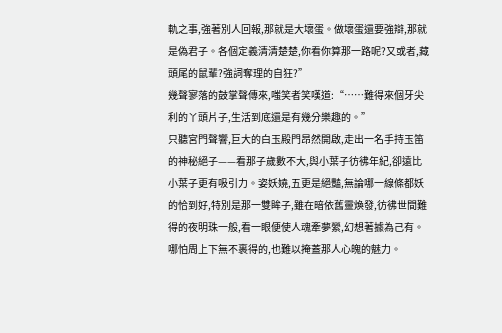軌之事,強著別人回報,那就是大壞蛋。做壞蛋還要強辯,那就是偽君子。各個定義清清楚楚,你看你算那一路呢?又或者,藏頭尾的鼠輩?強詞奪理的自狂?”
幾聲寥落的鼓掌聲傳來,嗤笑者笑嘆道:“……難得來個牙尖利的丫頭片子,生活到底還是有幾分樂趣的。”
只聽宮門聲響,巨大的白玉殿門昂然開啟,走出一名手持玉笛的神秘絕子——看那子歲數不大,與小葉子彷彿年紀,卻遠比小葉子更有吸引力。姿妖嬈,五更是絕豔,無論哪一線條都妖的恰到好,特別是那一雙眸子,雖在暗依舊靈煥發,彷彿世間難得的夜明珠一般,看一眼便使人魂牽夢縈,幻想著據為己有。哪怕周上下無不裹得的,也難以掩蓋那人心魄的魅力。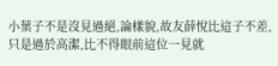小葉子不是沒見過絕,論樣貌,故友薛悅比這子不差,只是過於高潔,比不得眼前這位一見就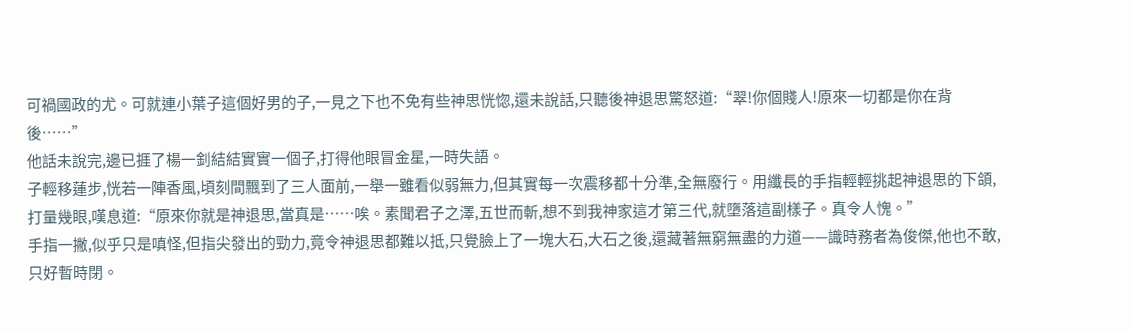可禍國政的尤。可就連小葉子這個好男的子,一見之下也不免有些神思恍惚,還未說話,只聽後神退思驚怒道:“翠!你個賤人!原來一切都是你在背後……”
他話未說完,邊已捱了楊一釗結結實實一個子,打得他眼冒金星,一時失語。
子輕移蓮步,恍若一陣香風,頃刻間飄到了三人面前,一舉一雖看似弱無力,但其實每一次震移都十分準,全無廢行。用纖長的手指輕輕挑起神退思的下頜,打量幾眼,嘆息道:“原來你就是神退思,當真是……唉。素聞君子之澤,五世而斬,想不到我神家這才第三代,就墮落這副樣子。真令人愧。”
手指一撇,似乎只是嗔怪,但指尖發出的勁力,竟令神退思都難以抵,只覺臉上了一塊大石,大石之後,還藏著無窮無盡的力道——識時務者為俊傑,他也不敢,只好暫時閉。